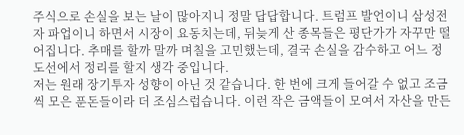주식으로 손실을 보는 날이 많아지니 정말 답답합니다. 트럼프 발언이니 삼성전자 파업이니 하면서 시장이 요동치는데, 뒤늦게 산 종목들은 평단가가 자꾸만 떨어집니다. 추매를 할까 말까 며칠을 고민했는데, 결국 손실을 감수하고 어느 정도선에서 정리를 할지 생각 중입니다.
저는 원래 장기투자 성향이 아닌 것 같습니다. 한 번에 크게 들어갈 수 없고 조금씩 모은 푼돈들이라 더 조심스럽습니다. 이런 작은 금액들이 모여서 자산을 만든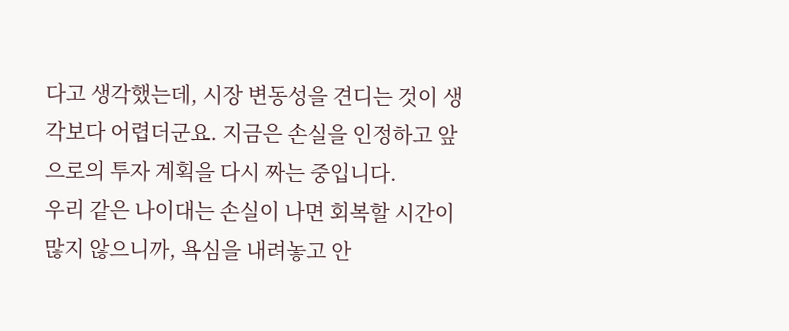다고 생각했는데, 시장 변동성을 견디는 것이 생각보다 어렵더군요. 지금은 손실을 인정하고 앞으로의 투자 계획을 다시 짜는 중입니다.
우리 같은 나이대는 손실이 나면 회복할 시간이 많지 않으니까, 욕심을 내려놓고 안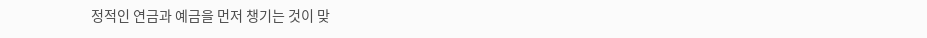정적인 연금과 예금을 먼저 챙기는 것이 맞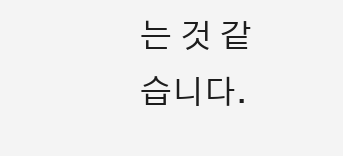는 것 같습니다.